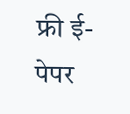फ्री ई-पेपर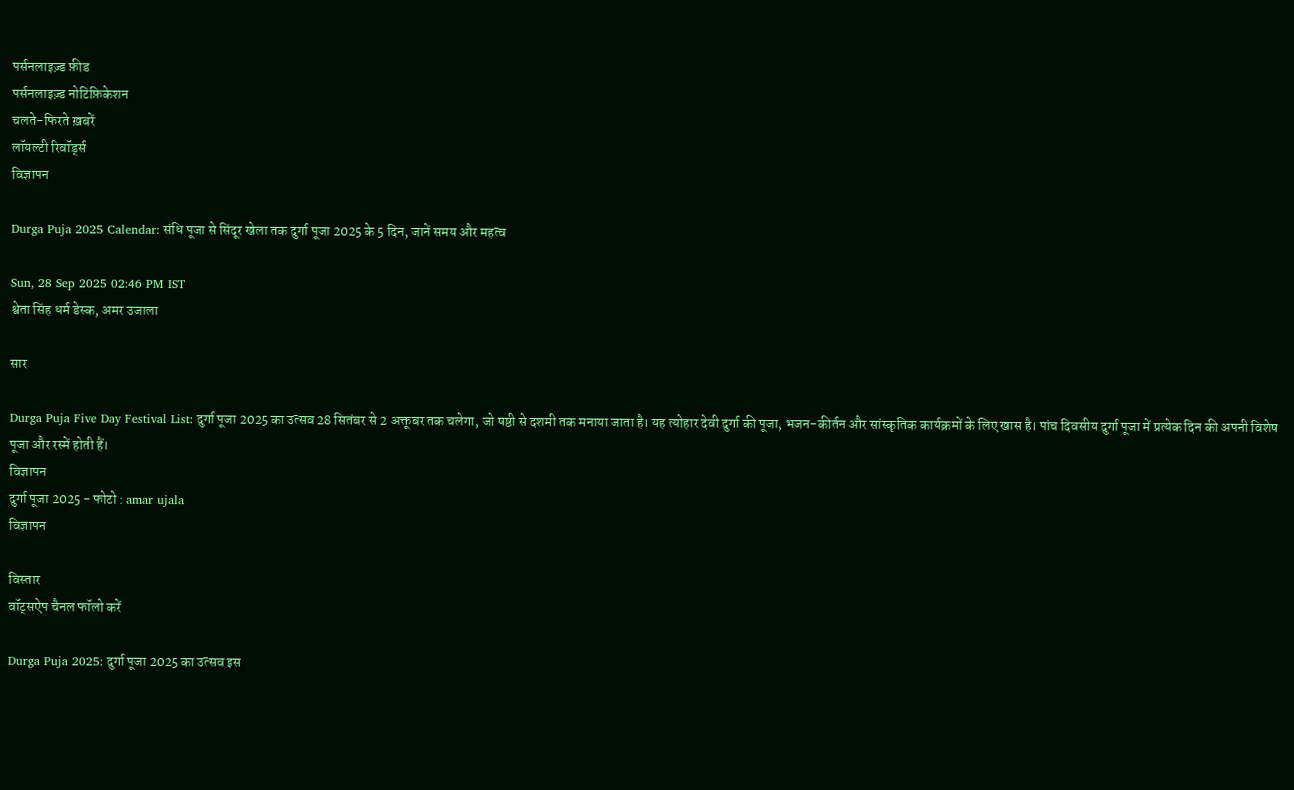पर्सनलाइज़्ड फ़ीड
पर्सनलाइज़्ड नोटिफ़िकेशन
चलते-फिरते ख़बरें
लॉयल्टी रिवॉर्ड्स
विज्ञापन

Durga Puja 2025 Calendar: संधि पूजा से सिंदूर खेला तक दुर्गा पूजा 2025 के 5 दिन, जानें समय और महत्व

Sun, 28 Sep 2025 02:46 PM IST
श्वेता सिंह धर्म डेस्क, अमर उजाला

सार

Durga Puja Five Day Festival List: दुर्गा पूजा 2025 का उत्सव 28 सितंबर से 2 अक्तूबर तक चलेगा, जो षष्ठी से दशमी तक मनाया जाता है। यह त्योहार देवी दुर्गा की पूजा, भजन-कीर्तन और सांस्कृतिक कार्यक्रमों के लिए खास है। पांच दिवसीय दुर्गा पूजा में प्रत्येक दिन की अपनी विशेष पूजा और रस्में होती हैं।
विज्ञापन
दुर्गा पूजा 2025 - फोटो : amar ujala
विज्ञापन

विस्तार
वॉट्सऐप चैनल फॉलो करें

Durga Puja 2025: दुर्गा पूजा 2025 का उत्सव इस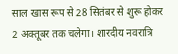साल खास रूप से 28 सितंबर से शुरू होकर 2 अक्तूबर तक चलेगा। शारदीय नवरात्रि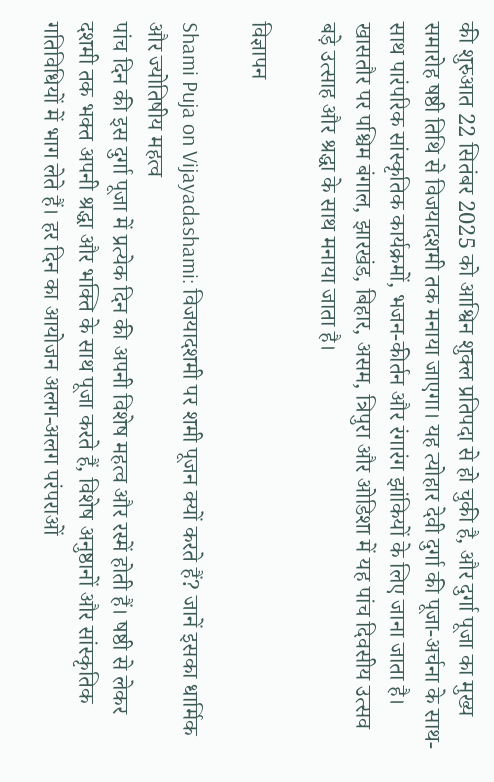की शुरुआत 22 सितंबर 2025 को आश्विन शुक्ल प्रतिपदा से हो चुकी है, और दुर्गा पूजा का मुख्य समारोह षष्ठी तिथि से विजयादशमी तक मनाया जाएगा। यह त्योहार देवी दुर्गा की पूजा-अर्चना के साथ-साथ पारंपरिक सांस्कृतिक कार्यक्रमों, भजन-कीर्तन और रंगारंग झांकियों के लिए जाना जाता है। खासतौर पर पश्चिम बंगाल, झारखंड, बिहार, असम, त्रिपुरा और ओडिशा में यह पांच दिवसीय उत्सव बड़े उत्साह और श्रद्धा के साथ मनाया जाता है।

विज्ञापन

Shami Puja on Vijayadashami: विजयादशमी पर शमी पूजन क्यों करते हैं? जानें इसका धार्मिक और ज्योतिषीय महत्व
पांच दिन की इस दुर्गा पूजा में प्रत्येक दिन की अपनी विशेष महत्व और रस्में होती हैं। षष्ठी से लेकर दशमी तक भक्त अपनी श्रद्धा और भक्ति के साथ पूजा करते हैं, विशेष अनुष्ठानों और सांस्कृतिक गतिविधियों में भाग लेते हैं। हर दिन का आयोजन अलग-अलग परंपराओं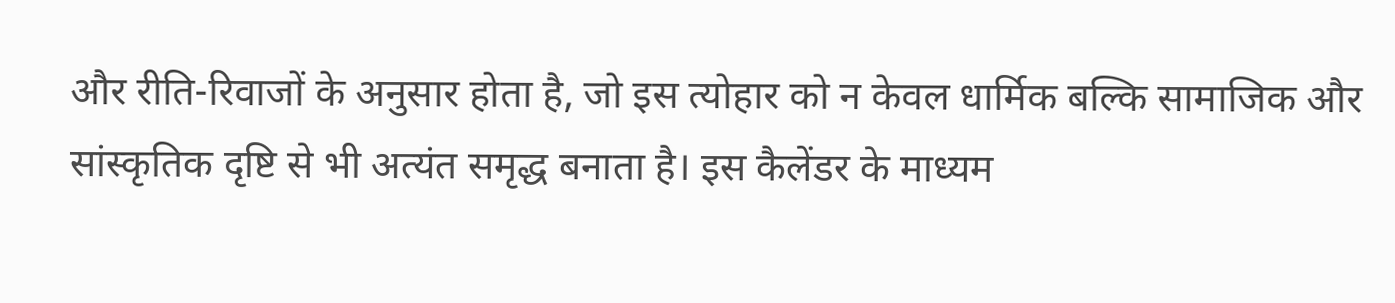और रीति-रिवाजों के अनुसार होता है, जो इस त्योहार को न केवल धार्मिक बल्कि सामाजिक और सांस्कृतिक दृष्टि से भी अत्यंत समृद्ध बनाता है। इस कैलेंडर के माध्यम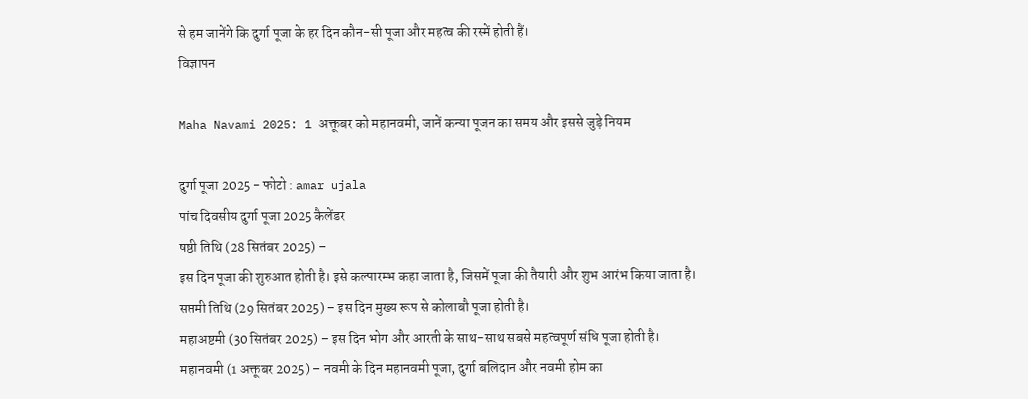से हम जानेंगे कि दुर्गा पूजा के हर दिन कौन-सी पूजा और महत्व की रस्में होती हैं।
विज्ञापन

Maha Navami 2025: 1 अक्तूबर को महानवमी, जानें कन्या पूजन का समय और इससे जुड़े नियम

दुर्गा पूजा 2025 - फोटो : amar ujala
पांच दिवसीय दुर्गा पूजा 2025 कैलेंडर
षष्ठी तिथि (28 सितंबर 2025) –
इस दिन पूजा की शुरुआत होती है। इसे कल्पारम्भ कहा जाता है, जिसमें पूजा की तैयारी और शुभ आरंभ किया जाता है।
सप्तमी तिथि (29 सितंबर 2025) – इस दिन मुख्य रूप से कोलाबौ पूजा होती है।
महाअष्टमी (30 सितंबर 2025) – इस दिन भोग और आरती के साथ-साथ सबसे महत्वपूर्ण संधि पूजा होती है।
महानवमी (1 अक्तूबर 2025) – नवमी के दिन महानवमी पूजा, दुर्गा बलिदान और नवमी होम का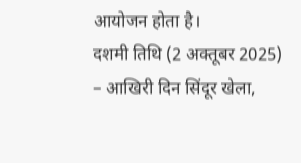आयोजन होता है।
दशमी तिथि (2 अक्तूबर 2025) – आखिरी दिन सिंदूर खेला,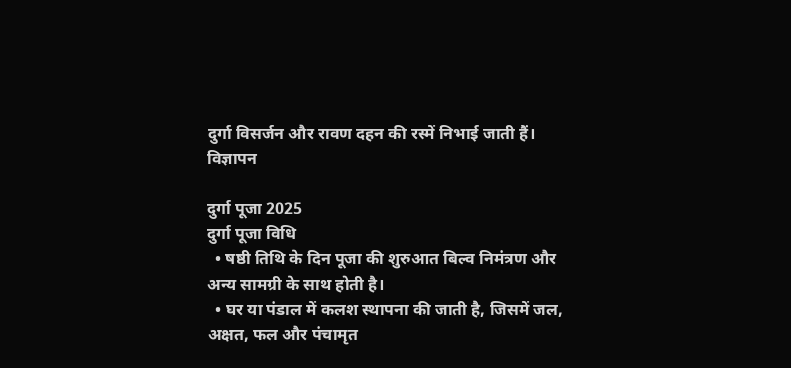दुर्गा विसर्जन और रावण दहन की रस्में निभाई जाती हैं।
विज्ञापन

दुर्गा पूजा 2025
दुर्गा पूजा विधि
  • षष्ठी तिथि के दिन पूजा की शुरुआत बिल्व निमंत्रण और अन्य सामग्री के साथ होती है।
  • घर या पंडाल में कलश स्थापना की जाती है, जिसमें जल, अक्षत, फल और पंचामृत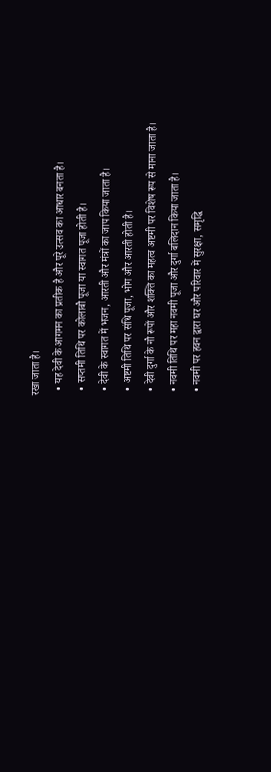रखा जाता है।
  • यह देवी के आगमन का प्रतीक है और पूरे उत्सव का आधार बनता है।
  • सप्तमी तिथि पर कोलाबौ पूजा या स्वागत पूजा होती है।
  • देवी के स्वागत में भजन, आरती और मंत्रों का जाप किया जाता है।
  • अष्टमी तिथि पर संधि पूजा, भोग और आरती होती है।
  • देवी दुर्गा के नौ रूपों और शक्ति का महत्व अष्टमी पर विशेष रूप से माना जाता है।
  • नवमी तिथि पर महा नवमी पूजा और दुर्गा बलिदान किया जाता है।
  • नवमी पर हवन द्वारा घर और परिवार में सुरक्षा, समृद्धि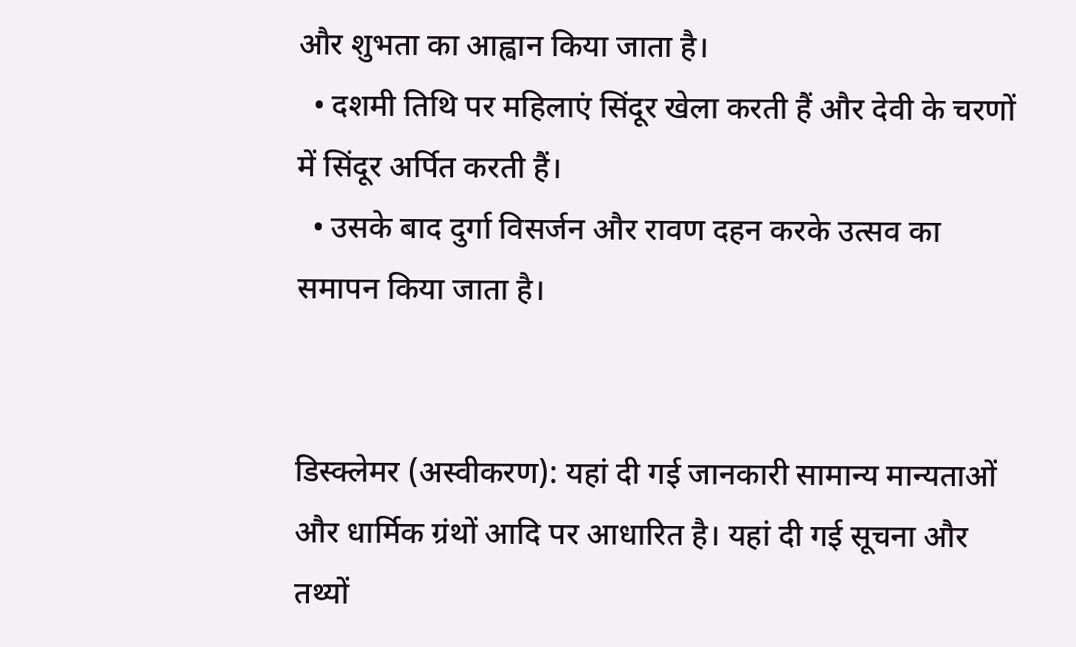और शुभता का आह्वान किया जाता है।
  • दशमी तिथि पर महिलाएं सिंदूर खेला करती हैं और देवी के चरणों में सिंदूर अर्पित करती हैं।
  • उसके बाद दुर्गा विसर्जन और रावण दहन करके उत्सव का समापन किया जाता है।


डिस्क्लेमर (अस्वीकरण): यहां दी गई जानकारी सामान्य मान्यताओं और धार्मिक ग्रंथों आदि पर आधारित है। यहां दी गई सूचना और तथ्यों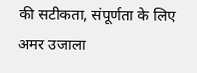की सटीकता, संपूर्णता के लिए अमर उजाला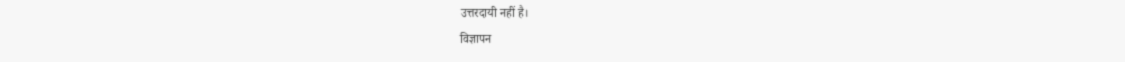उत्तरदायी नहीं है।
विज्ञापन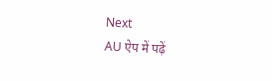Next
AU ऐप में पढ़ें